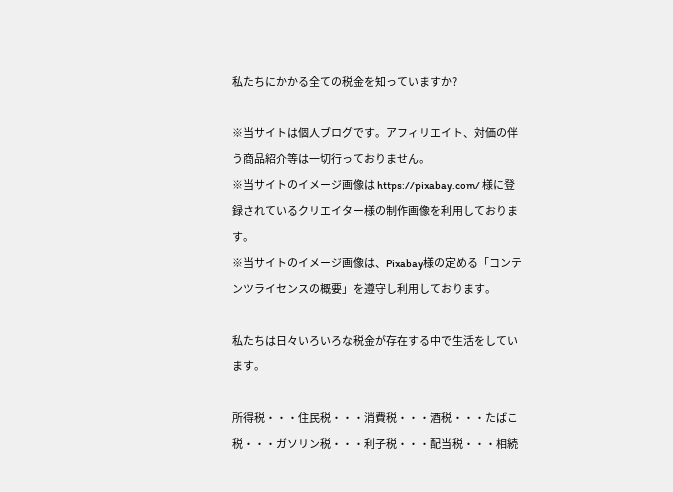私たちにかかる全ての税金を知っていますか?

※当サイトは個人ブログです。アフィリエイト、対価の伴う商品紹介等は一切行っておりません。
※当サイトのイメージ画像は https://pixabay.com/ 様に登録されているクリエイター様の制作画像を利用しております。
※当サイトのイメージ画像は、Pixabay様の定める「コンテンツライセンスの概要」を遵守し利用しております。

私たちは日々いろいろな税金が存在する中で生活をしています。

所得税・・・住民税・・・消費税・・・酒税・・・たばこ税・・・ガソリン税・・・利子税・・・配当税・・・相続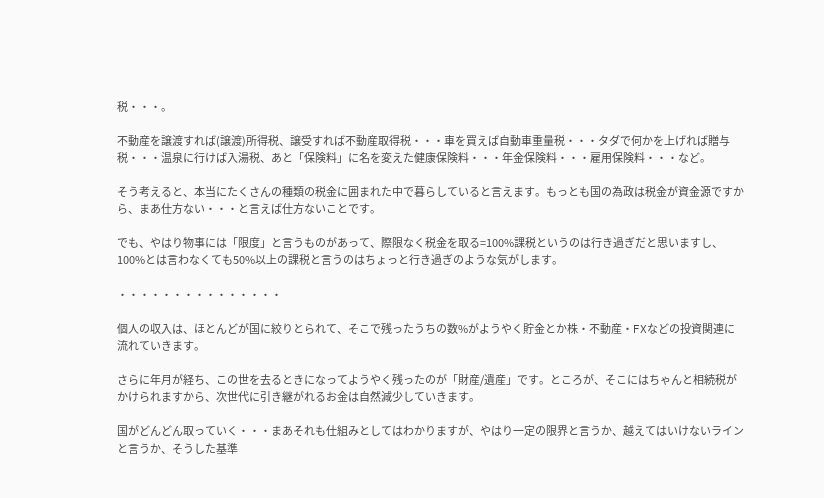税・・・。

不動産を譲渡すれば(譲渡)所得税、譲受すれば不動産取得税・・・車を買えば自動車重量税・・・タダで何かを上げれば贈与税・・・温泉に行けば入湯税、あと「保険料」に名を変えた健康保険料・・・年金保険料・・・雇用保険料・・・など。

そう考えると、本当にたくさんの種類の税金に囲まれた中で暮らしていると言えます。もっとも国の為政は税金が資金源ですから、まあ仕方ない・・・と言えば仕方ないことです。

でも、やはり物事には「限度」と言うものがあって、際限なく税金を取る=100%課税というのは行き過ぎだと思いますし、100%とは言わなくても50%以上の課税と言うのはちょっと行き過ぎのような気がします。

・・・・・・・・・・・・・・・

個人の収入は、ほとんどが国に絞りとられて、そこで残ったうちの数%がようやく貯金とか株・不動産・FXなどの投資関連に流れていきます。

さらに年月が経ち、この世を去るときになってようやく残ったのが「財産/遺産」です。ところが、そこにはちゃんと相続税がかけられますから、次世代に引き継がれるお金は自然減少していきます。

国がどんどん取っていく・・・まあそれも仕組みとしてはわかりますが、やはり一定の限界と言うか、越えてはいけないラインと言うか、そうした基準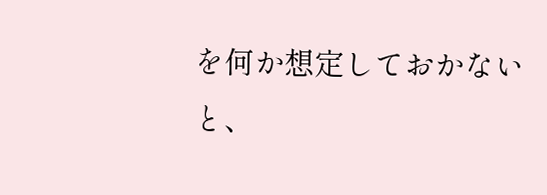を何か想定しておかないと、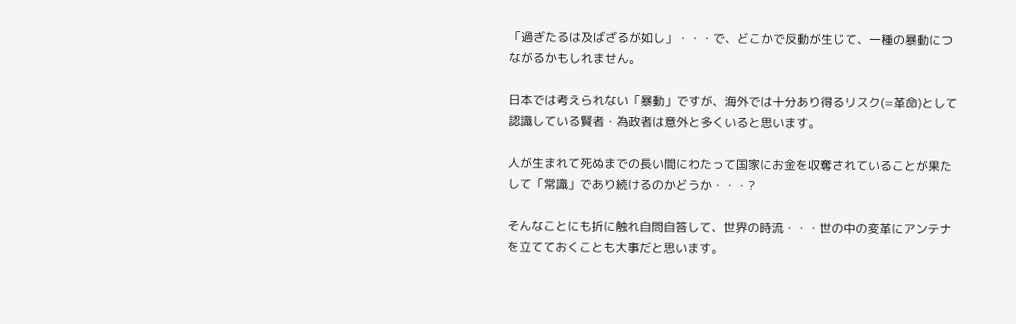「過ぎたるは及ばざるが如し」・・・で、どこかで反動が生じて、一種の暴動につながるかもしれません。

日本では考えられない「暴動」ですが、海外では十分あり得るリスク(=革命)として認識している賢者・為政者は意外と多くいると思います。

人が生まれて死ぬまでの長い間にわたって国家にお金を収奪されていることが果たして「常識」であり続けるのかどうか・・・?

そんなことにも折に触れ自問自答して、世界の時流・・・世の中の変革にアンテナを立てておくことも大事だと思います。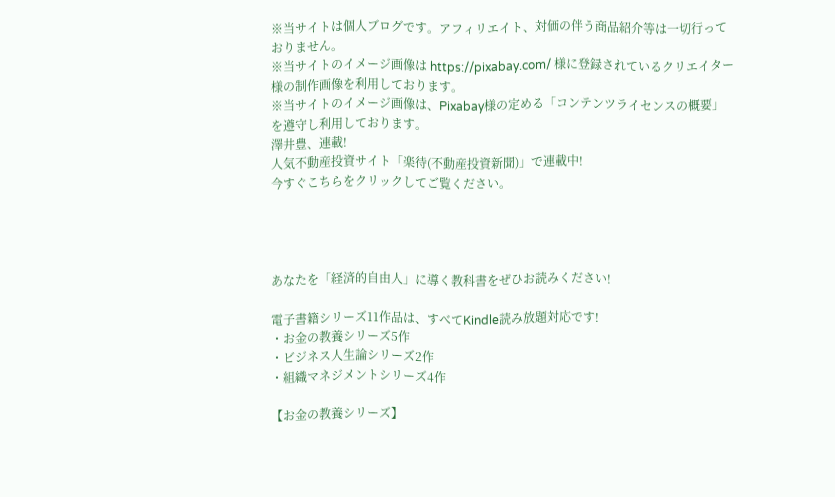※当サイトは個人ブログです。アフィリエイト、対価の伴う商品紹介等は一切行っておりません。
※当サイトのイメージ画像は https://pixabay.com/ 様に登録されているクリエイター様の制作画像を利用しております。
※当サイトのイメージ画像は、Pixabay様の定める「コンテンツライセンスの概要」を遵守し利用しております。
澤井豊、連載!
人気不動産投資サイト「楽待(不動産投資新聞)」で連載中!
今すぐこちらをクリックしてご覧ください。




あなたを「経済的自由人」に導く教科書をぜひお読みください!

電子書籍シリーズ11作品は、すべてKindle読み放題対応です!
・お金の教養シリーズ5作
・ビジネス人生論シリーズ2作
・組織マネジメントシリーズ4作

【お金の教養シリーズ】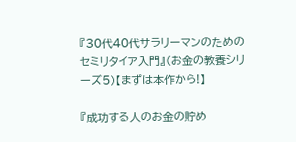『30代40代サラリーマンのためのセミリタイア入門』(お金の教養シリーズ5)【まずは本作から!】

『成功する人のお金の貯め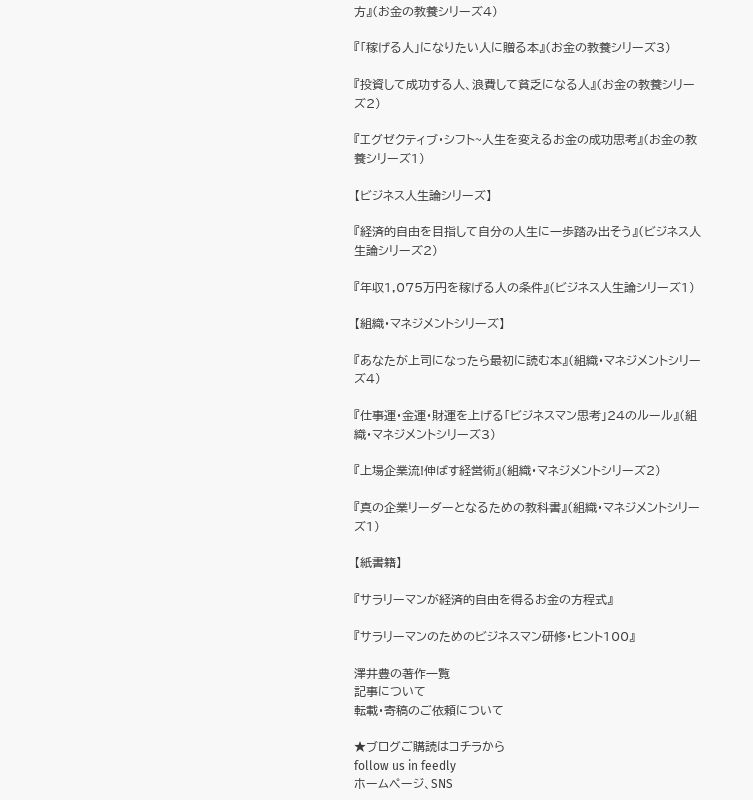方』(お金の教養シリーズ4)

『「稼げる人」になりたい人に贈る本』(お金の教養シリーズ3)

『投資して成功する人、浪費して貧乏になる人』(お金の教養シリーズ2)

『エグゼクティブ・シフト~人生を変えるお金の成功思考』(お金の教養シリーズ1)

【ビジネス人生論シリーズ】

『経済的自由を目指して自分の人生に一歩踏み出そう』(ビジネス人生論シリーズ2)

『年収1,075万円を稼げる人の条件』(ビジネス人生論シリーズ1)

【組織・マネジメントシリーズ】

『あなたが上司になったら最初に読む本』(組織・マネジメントシリーズ4)

『仕事運・金運・財運を上げる「ビジネスマン思考」24のルール』(組織・マネジメントシリーズ3)

『上場企業流!伸ばす経営術』(組織・マネジメントシリーズ2)

『真の企業リーダーとなるための教科書』(組織・マネジメントシリーズ1)

【紙書籍】

『サラリーマンが経済的自由を得るお金の方程式』

『サラリーマンのためのビジネスマン研修・ヒント100』

澤井豊の著作一覧
記事について
転載・寄稿のご依頼について

★ブログご購読はコチラから
follow us in feedly
ホームページ、SNS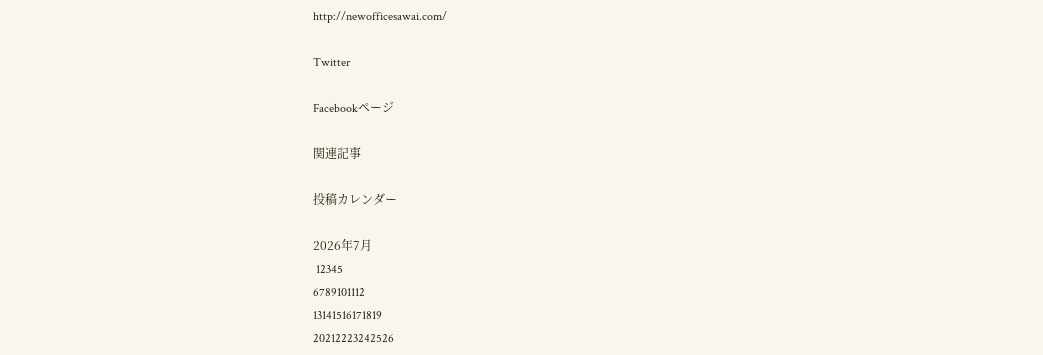http://newofficesawai.com/

Twitter

Facebookページ

関連記事

投稿カレンダー

2026年7月
 12345
6789101112
13141516171819
20212223242526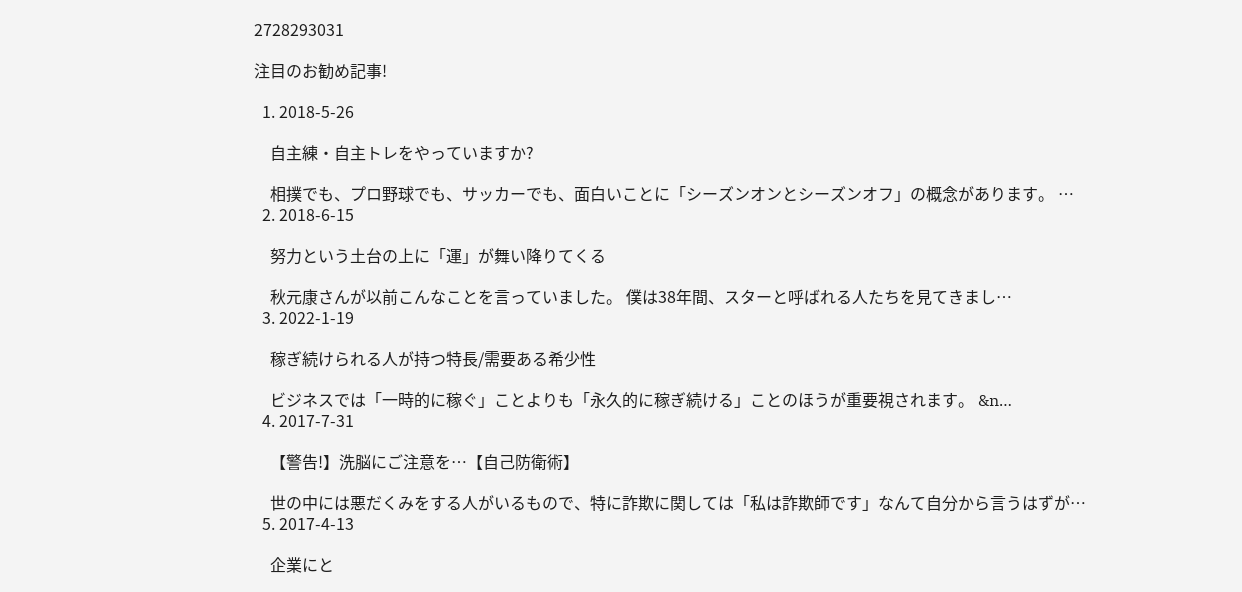2728293031

注目のお勧め記事!

  1. 2018-5-26

    自主練・自主トレをやっていますか?

    相撲でも、プロ野球でも、サッカーでも、面白いことに「シーズンオンとシーズンオフ」の概念があります。 …
  2. 2018-6-15

    努力という土台の上に「運」が舞い降りてくる

    秋元康さんが以前こんなことを言っていました。 僕は38年間、スターと呼ばれる人たちを見てきまし…
  3. 2022-1-19

    稼ぎ続けられる人が持つ特長/需要ある希少性

    ビジネスでは「一時的に稼ぐ」ことよりも「永久的に稼ぎ続ける」ことのほうが重要視されます。 &n…
  4. 2017-7-31

    【警告!】洗脳にご注意を…【自己防衛術】

    世の中には悪だくみをする人がいるもので、特に詐欺に関しては「私は詐欺師です」なんて自分から言うはずが…
  5. 2017-4-13

    企業にと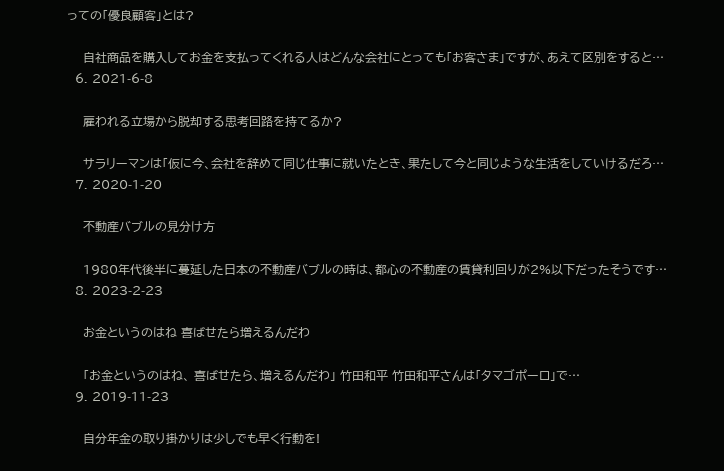っての「優良顧客」とは?

    自社商品を購入してお金を支払ってくれる人はどんな会社にとっても「お客さま」ですが、あえて区別をすると…
  6. 2021-6-8

    雇われる立場から脱却する思考回路を持てるか?

    サラリーマンは「仮に今、会社を辞めて同じ仕事に就いたとき、果たして今と同じような生活をしていけるだろ…
  7. 2020-1-20

    不動産バブルの見分け方

    1980年代後半に蔓延した日本の不動産バブルの時は、都心の不動産の賃貸利回りが2%以下だったそうです…
  8. 2023-2-23

    お金というのはね 喜ばせたら増えるんだわ

    「お金というのはね、 喜ばせたら、増えるんだわ」 竹田和平 竹田和平さんは「タマゴポーロ」で…
  9. 2019-11-23

    自分年金の取り掛かりは少しでも早く行動を!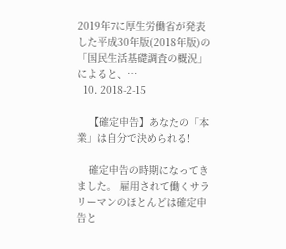2019年7に厚生労働省が発表した平成30年版(2018年版)の「国民生活基礎調査の概況」によると、…
  10. 2018-2-15

    【確定申告】あなたの「本業」は自分で決められる!

    確定申告の時期になってきました。 雇用されて働くサラリーマンのほとんどは確定申告と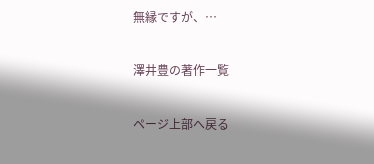無縁ですが、…

澤井豊の著作一覧

ページ上部へ戻る